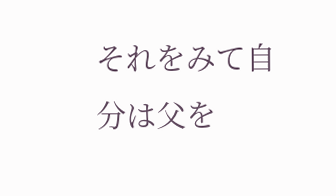それをみて自分は父を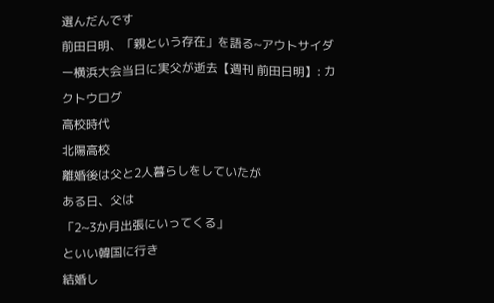選んだんです
前田日明、「親という存在」を語る~アウトサイダー横浜大会当日に実父が逝去【週刊 前田日明】: カクトウログ
高校時代
北陽高校
離婚後は父と2人暮らしをしていたが
ある日、父は
「2~3か月出張にいってくる」
といい韓国に行き
結婚し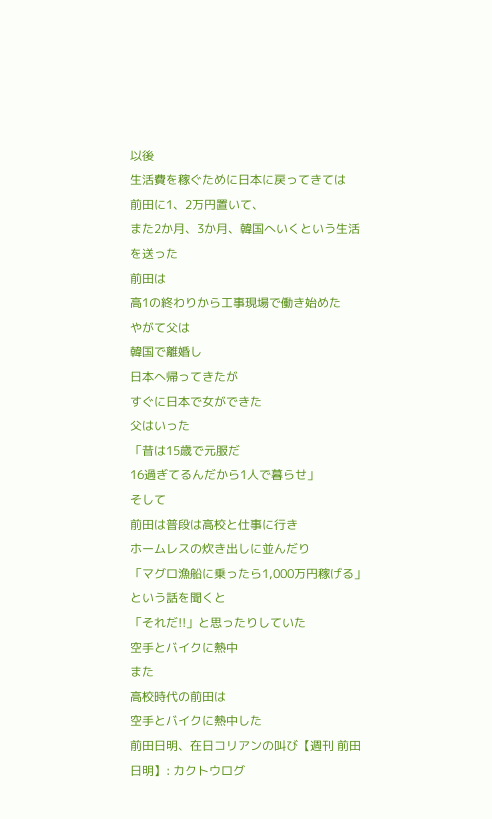以後
生活費を稼ぐために日本に戻ってきては
前田に1、2万円置いて、
また2か月、3か月、韓国へいくという生活を送った
前田は
高1の終わりから工事現場で働き始めた
やがて父は
韓国で離婚し
日本へ帰ってきたが
すぐに日本で女ができた
父はいった
「昔は15歳で元服だ
16過ぎてるんだから1人で暮らせ」
そして
前田は普段は高校と仕事に行き
ホームレスの炊き出しに並んだり
「マグロ漁船に乗ったら1,000万円稼げる」という話を聞くと
「それだ!!」と思ったりしていた
空手とバイクに熱中
また
高校時代の前田は
空手とバイクに熱中した
前田日明、在日コリアンの叫び【週刊 前田日明】: カクトウログ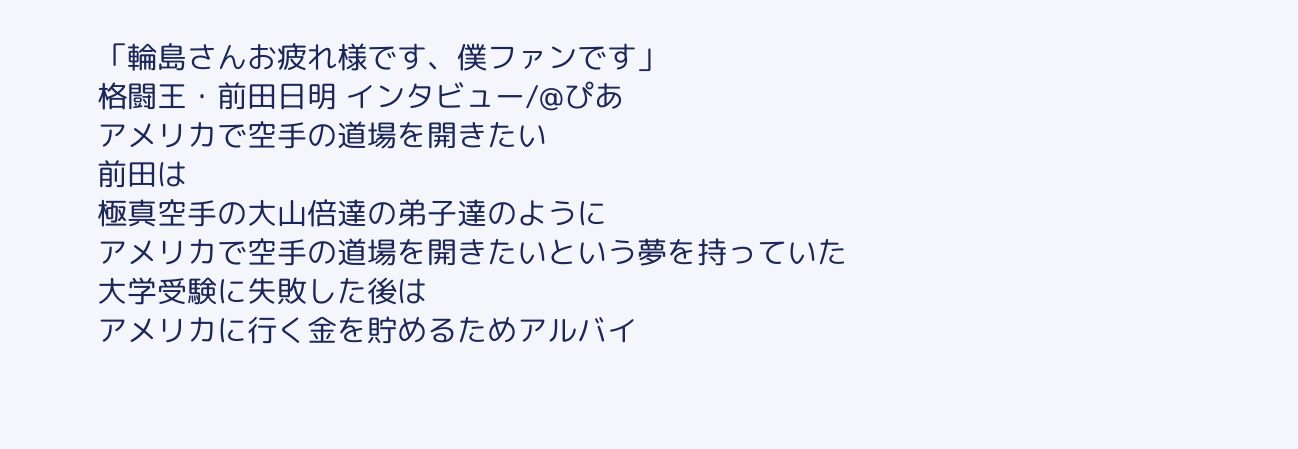「輪島さんお疲れ様です、僕ファンです」
格闘王・前田日明 インタビュー/@ぴあ
アメリカで空手の道場を開きたい
前田は
極真空手の大山倍達の弟子達のように
アメリカで空手の道場を開きたいという夢を持っていた
大学受験に失敗した後は
アメリカに行く金を貯めるためアルバイ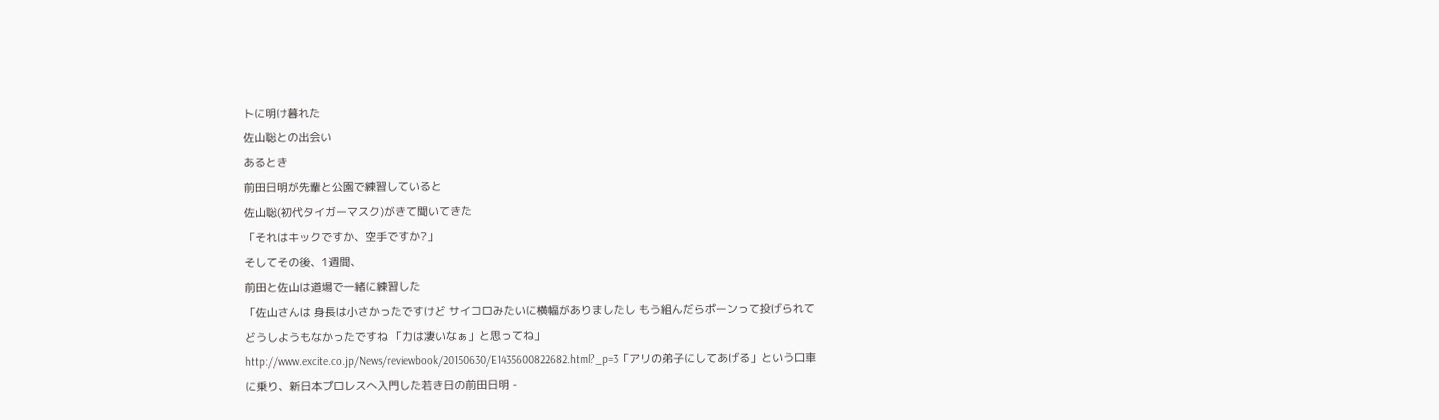トに明け暮れた
佐山聡との出会い
あるとき
前田日明が先輩と公園で練習していると
佐山聡(初代タイガーマスク)がきて聞いてきた
「それはキックですか、空手ですか?」
そしてその後、1週間、
前田と佐山は道場で一緒に練習した
「佐山さんは 身長は小さかったですけど サイコロみたいに横幅がありましたし もう組んだらポーンって投げられてどうしようもなかったですね 「力は凄いなぁ」と思ってね」
http://www.excite.co.jp/News/reviewbook/20150630/E1435600822682.html?_p=3「アリの弟子にしてあげる」という口車に乗り、新日本プロレスへ入門した若き日の前田日明 -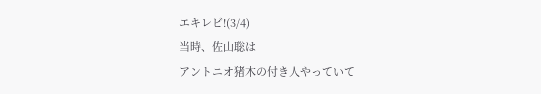エキレビ!(3/4)
当時、佐山聡は
アントニオ猪木の付き人やっていて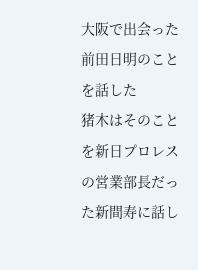大阪で出会った前田日明のことを話した
猪木はそのことを新日プロレスの営業部長だった新間寿に話し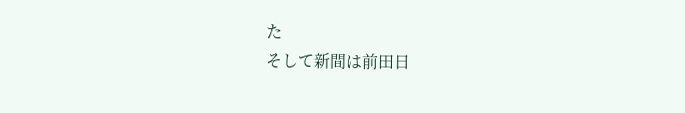た
そして新間は前田日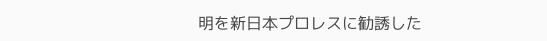明を新日本プロレスに勧誘した